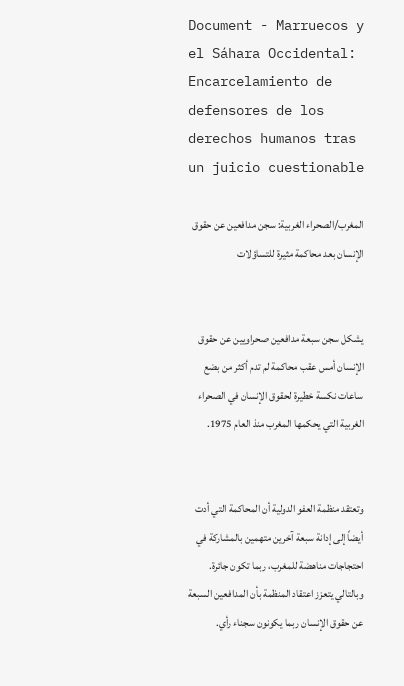Document - Marruecos y el Sáhara Occidental: Encarcelamiento de defensores de los derechos humanos tras un juicio cuestionable

المغرب/الصحراء الغربية: سجن مدافعين عن حقوق الإنسان بعد محاكمة مثيرة للتساؤلات


يشكل سجن سبعة مدافعين صحراويين عن حقوق الإنسان أمس عقب محاكمة لم تدم أكثر من بضع ساعات نكسة خطيرة لحقوق الإنسان في الصحراء الغربية التي يحكمها المغرب منذ العام 1975.


وتعتقد منظمة العفو الدولية أن المحاكمة التي أدت أيضاً إلى إدانة سبعة آخرين متهمين بالمشاركة في احتجاجات مناهضة للمغرب، ربما تكون جائرة. وبالتالي يتعزز اعتقاد المنظمة بأن المدافعين السبعة عن حقوق الإنسان ربما يكونون سجناء رأي.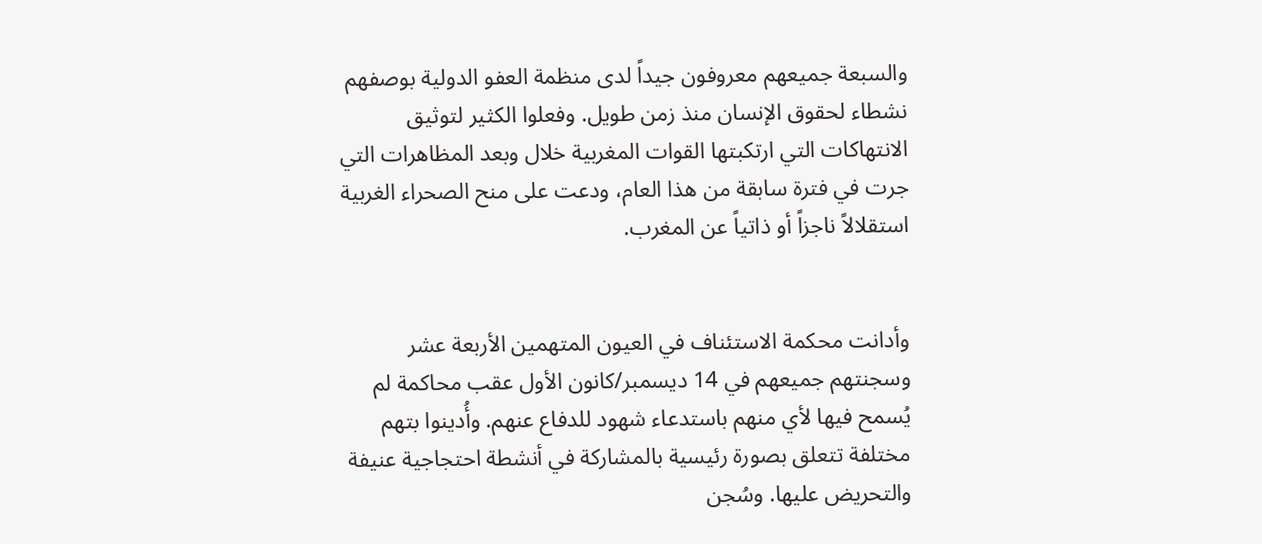والسبعة جميعهم معروفون جيداً لدى منظمة العفو الدولية بوصفهم نشطاء لحقوق الإنسان منذ زمن طويل. وفعلوا الكثير لتوثيق الانتهاكات التي ارتكبتها القوات المغربية خلال وبعد المظاهرات التي جرت في فترة سابقة من هذا العام، ودعت على منح الصحراء الغربية استقلالاً ناجزاً أو ذاتياً عن المغرب.


وأدانت محكمة الاستئناف في العيون المتهمين الأربعة عشر وسجنتهم جميعهم في 14 ديسمبر/كانون الأول عقب محاكمة لم يُسمح فيها لأي منهم باستدعاء شهود للدفاع عنهم. وأُدينوا بتهم مختلفة تتعلق بصورة رئيسية بالمشاركة في أنشطة احتجاجية عنيفة والتحريض عليها. وسُجن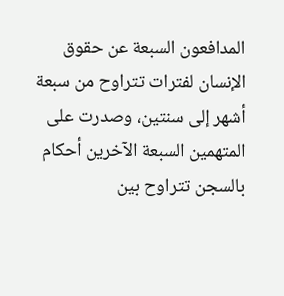المدافعون السبعة عن حقوق الإنسان لفترات تتراوح من سبعة أشهر إلى سنتين، وصدرت على المتهمين السبعة الآخرين أحكام بالسجن تتراوح بين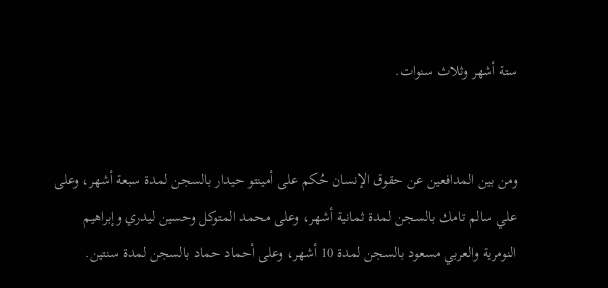ستة أشهر وثلاث سنوات.


ومن بين المدافعين عن حقوق الإنسان حُكم على أمينتو حيدار بالسجن لمدة سبعة أشهر، وعلى علي سالم تامك بالسجن لمدة ثمانية أشهر، وعلى محمد المتوكل وحسين ليدري وإبراهيم النومرية والعربي مسعود بالسجن لمدة 10 أشهر، وعلى أحماد حماد بالسجن لمدة سنتين.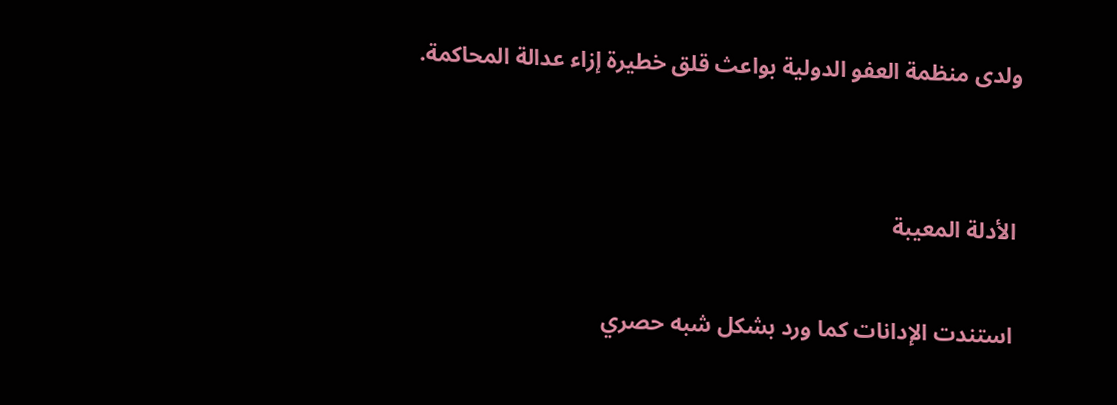ولدى منظمة العفو الدولية بواعث قلق خطيرة إزاء عدالة المحاكمة.


الأدلة المعيبة

استندت الإدانات كما ورد بشكل شبه حصري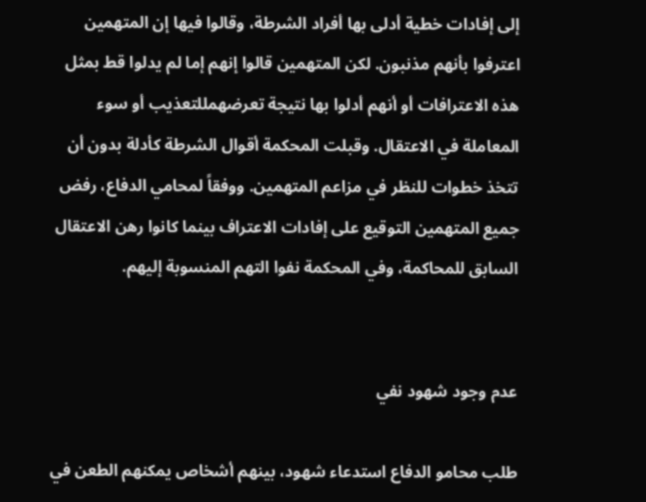إلى إفادات خطية أدلى بها أفراد الشرطة، وقالوا فيها إن المتهمين اعترفوا بأنهم مذنبون. لكن المتهمين قالوا إنهم إما لم يدلوا قط بمثل هذه الاعترافات أو أنهم أدلوا بها نتيجة تعرضهمللتعذيب أو سوء المعاملة في الاعتقال. وقبلت المحكمة أقوال الشرطة كأدلة بدون أن تتخذ خطوات للنظر في مزاعم المتهمين. ووفقاً لمحامي الدفاع، رفض جميع المتهمين التوقيع على إفادات الاعتراف بينما كانوا رهن الاعتقال السابق للمحاكمة، وفي المحكمة نفوا التهم المنسوبة إليهم.


عدم وجود شهود نفي

طلب محامو الدفاع استدعاء شهود، بينهم أشخاص يمكنهم الطعن في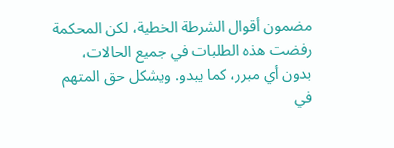مضمون أقوال الشرطة الخطية، لكن المحكمة رفضت هذه الطلبات في جميع الحالات، بدون أي مبرر، كما يبدو. ويشكل حق المتهم في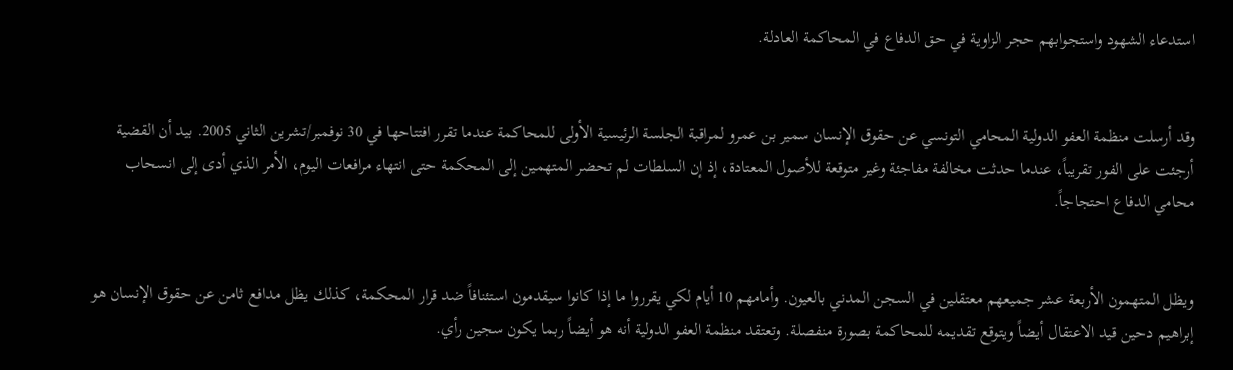استدعاء الشهود واستجوابهم حجر الزاوية في حق الدفاع في المحاكمة العادلة.


وقد أرسلت منظمة العفو الدولية المحامي التونسي عن حقوق الإنسان سمير بن عمرو لمراقبة الجلسة الرئيسية الأولى للمحاكمة عندما تقرر افتتاحها في 30 نوفمبر/تشرين الثاني 2005. بيد أن القضية أرجئت على الفور تقريباً، عندما حدثت مخالفة مفاجئة وغير متوقعة للأصول المعتادة، إذ إن السلطات لم تحضر المتهمين إلى المحكمة حتى انتهاء مرافعات اليوم، الأمر الذي أدى إلى انسحاب محامي الدفاع احتجاجاً.


ويظل المتهمون الأربعة عشر جميعهم معتقلين في السجن المدني بالعيون. وأمامهم 10 أيام لكي يقرروا ما إذا كانوا سيقدمون استئنافاً ضد قرار المحكمة، كذلك يظل مدافع ثامن عن حقوق الإنسان هو إبراهيم دحين قيد الاعتقال أيضاً ويتوقع تقديمه للمحاكمة بصورة منفصلة. وتعتقد منظمة العفو الدولية أنه هو أيضاً ربما يكون سجين رأي.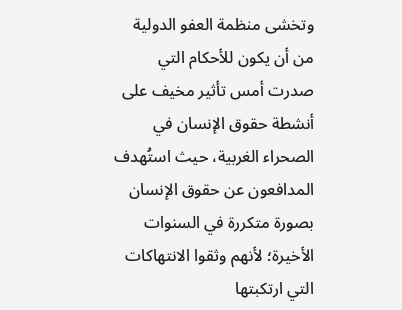وتخشى منظمة العفو الدولية من أن يكون للأحكام التي صدرت أمس تأثير مخيف على أنشطة حقوق الإنسان في الصحراء الغربية، حيث استُهدف المدافعون عن حقوق الإنسان بصورة متكررة في السنوات الأخيرة؛ لأنهم وثقوا الانتهاكات التي ارتكبتها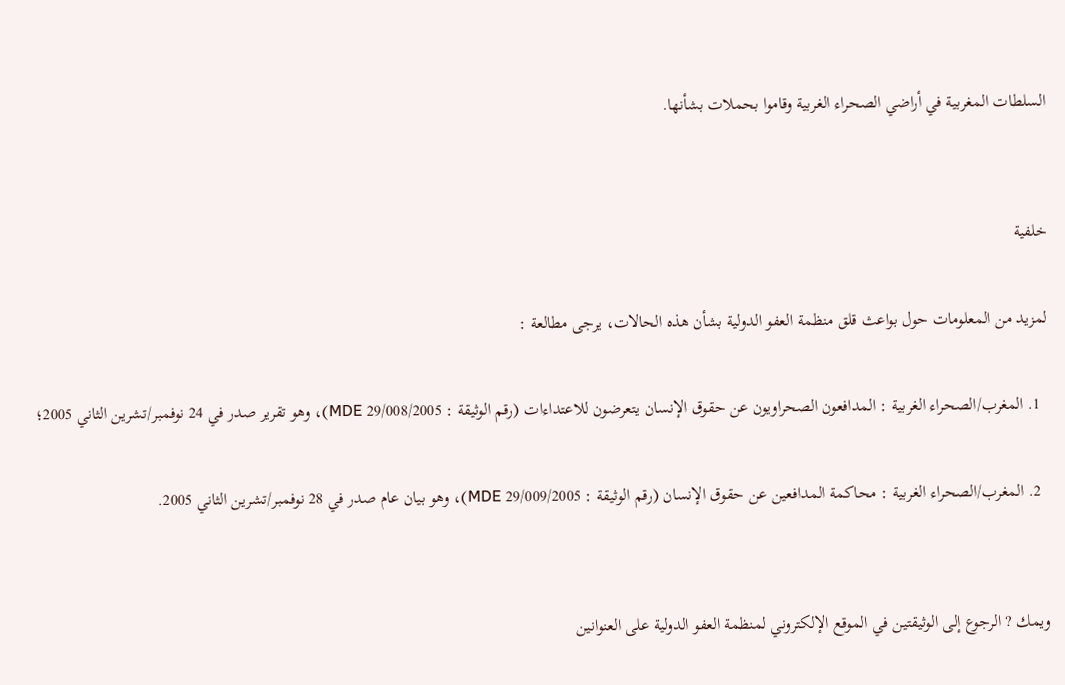السلطات المغربية في أراضي الصحراء الغربية وقاموا بحملات بشأنها.


خلفية

لمزيد من المعلومات حول بواعث قلق منظمة العفو الدولية بشأن هذه الحالات، يرجى مطالعة :

  1. المغرب/الصحراء الغربية : المدافعون الصحراويون عن حقوق الإنسان يتعرضون للاعتداءات (رقم الوثيقة : MDE 29/008/2005)، وهو تقرير صدر في 24 نوفمبر/تشرين الثاني 2005؛

  2. المغرب/الصحراء الغربية : محاكمة المدافعين عن حقوق الإنسان (رقم الوثيقة : MDE 29/009/2005)، وهو بيان عام صدر في 28 نوفمبر/تشرين الثاني 2005.


ويمك ? الرجوع إلى الوثيقتين في الموقع الإلكتروني لمنظمة العفو الدولية على العنوانين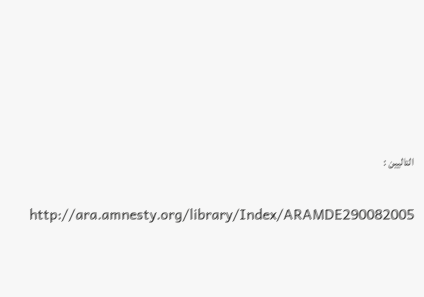التاليين :

http://ara.amnesty.org/library/Index/ARAMDE290082005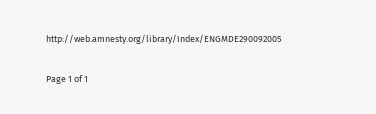http://web.amnesty.org/library/Index/ENGMDE290092005

Page 1 of 1